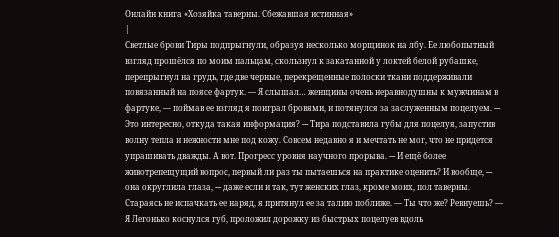Онлайн книга «Хозяйка таверны. Сбежавшая истинная»
|
Светлые брови Тиры подпрыгнули, образуя несколько морщинок на лбу. Ее любопытный взгляд прошёлся по моим пальцам, скользнул к закатанной у локтей белой рубашке, перепрыгнул на грудь, где две черные, перекрещенные полоски ткани поддерживали повязанный на поясе фартук. — Я слышал… женщины очень неравнодушны к мужчинам в фартуке, — поймав ее взгляд я поиграл бровями, и потянулся за заслуженным поцелуем. --- Это интересно, откуда такая информация? --- Тира подставила губы для поцелуя, запустив волну тепла и нежности мне под кожу. Совсем недавно я и мечтать не мог, что не придется упрашивать дважды. А вот. Прогресс уровня научного прорыва. --- И ещё более животрепещущий вопрос, первый ли раз ты пытаешься на практике оценить? И вообще, --- она округлила глаза, --- даже если и так, тут женских глаз, кроме моих, пол таверны. Стараясь не испачкать ее наряд, я притянул ее за талию поближе. — Ты что же? Ревнуешь? — Я Легонько коснулся губ, проложил дорожку из быстрых поцелуев вдоль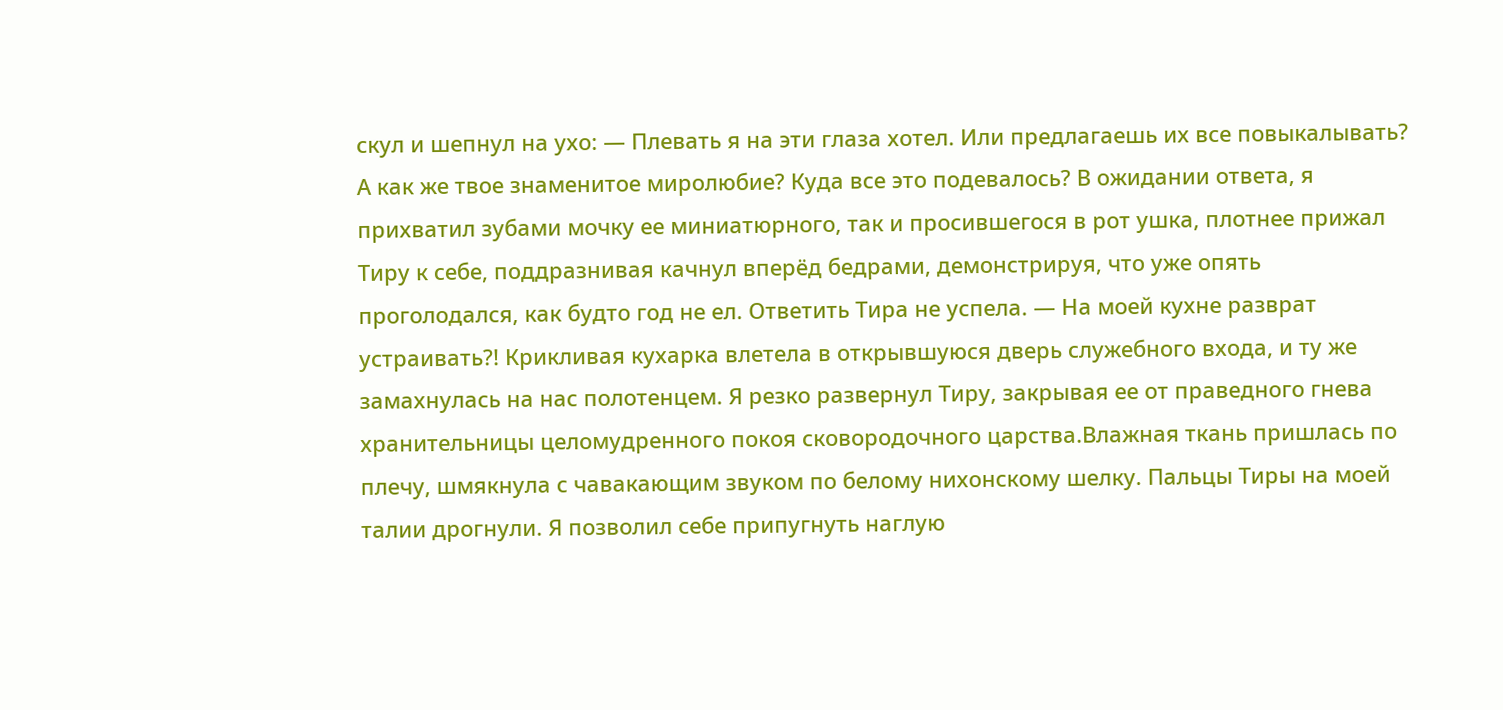скул и шепнул на ухо: — Плевать я на эти глаза хотел. Или предлагаешь их все повыкалывать? А как же твое знаменитое миролюбие? Куда все это подевалось? В ожидании ответа, я прихватил зубами мочку ее миниатюрного, так и просившегося в рот ушка, плотнее прижал Тиру к себе, поддразнивая качнул вперёд бедрами, демонстрируя, что уже опять проголодался, как будто год не ел. Ответить Тира не успела. — На моей кухне разврат устраивать?! Крикливая кухарка влетела в открывшуюся дверь служебного входа, и ту же замахнулась на нас полотенцем. Я резко развернул Тиру, закрывая ее от праведного гнева хранительницы целомудренного покоя сковородочного царства.Влажная ткань пришлась по плечу, шмякнула с чавакающим звуком по белому нихонскому шелку. Пальцы Тиры на моей талии дрогнули. Я позволил себе припугнуть наглую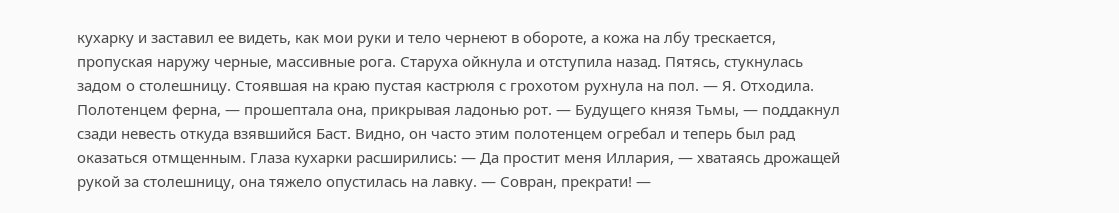кухарку и заставил ее видеть, как мои руки и тело чернеют в обороте, а кожа на лбу трескается, пропуская наружу черные, массивные рога. Старуха ойкнула и отступила назад. Пятясь, стукнулась задом о столешницу. Стоявшая на краю пустая кастрюля с грохотом рухнула на пол. — Я. Отходила. Полотенцем ферна, — прошептала она, прикрывая ладонью рот. — Будущего князя Тьмы, — поддакнул сзади невесть откуда взявшийся Баст. Видно, он часто этим полотенцем огребал и теперь был рад оказаться отмщенным. Глаза кухарки расширились: — Да простит меня Иллария, — хватаясь дрожащей рукой за столешницу, она тяжело опустилась на лавку. — Совран, прекрати! —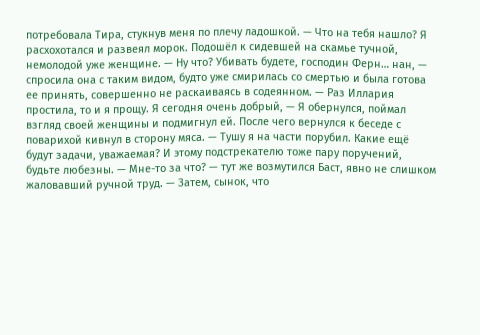потребовала Тира, стукнув меня по плечу ладошкой. — Что на тебя нашло? Я расхохотался и развеял морок. Подошёл к сидевшей на скамье тучной, немолодой уже женщине. — Ну что? Убивать будете, господин Ферн… нан, — спросила она с таким видом, будто уже смирилась со смертью и была готова ее принять, совершенно не раскаиваясь в содеянном. — Раз Иллария простила, то и я прощу. Я сегодня очень добрый, — Я обернулся, поймал взгляд своей женщины и подмигнул ей. После чего вернулся к беседе с поварихой кивнул в сторону мяса. — Тушу я на части порубил. Какие ещё будут задачи, уважаемая? И этому подстрекателю тоже пару поручений, будьте любезны. — Мне-то за что? — тут же возмутился Баст, явно не слишком жаловавший ручной труд. — Затем, сынок, что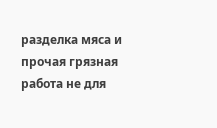разделка мяса и прочая грязная работа не для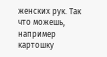женских рук. Так что можешь, например картошку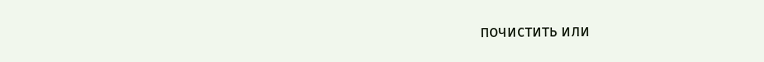почистить или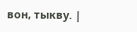вон, тыкву. |